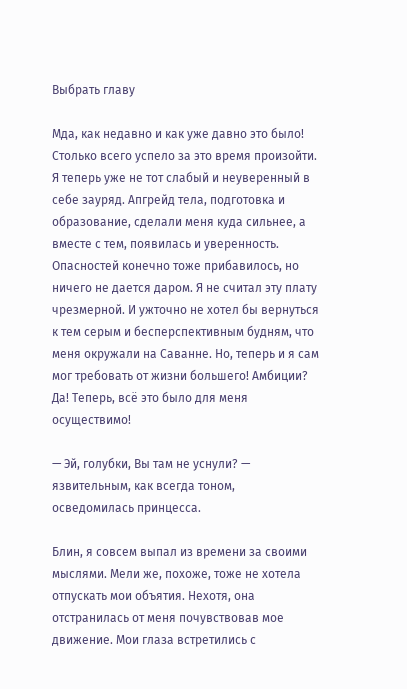Выбрать главу

Мда, как недавно и как уже давно это было! Столько всего успело за это время произойти. Я теперь уже не тот слабый и неуверенный в себе зауряд. Апгрейд тела, подготовка и образование, сделали меня куда сильнее, а вместе с тем, появилась и уверенность. Опасностей конечно тоже прибавилось, но ничего не дается даром. Я не считал эту плату чрезмерной. И ужточно не хотел бы вернуться к тем серым и бесперспективным будням, что меня окружали на Саванне. Но, теперь и я сам мог требовать от жизни большего! Амбиции? Да! Теперь, всё это было для меня осуществимо!

— Эй, голубки, Вы там не уснули? — язвительным, как всегда тоном, осведомилась принцесса.

Блин, я совсем выпал из времени за своими мыслями. Мели же, похоже, тоже не хотела отпускать мои объятия. Нехотя, она отстранилась от меня почувствовав мое движение. Мои глаза встретились с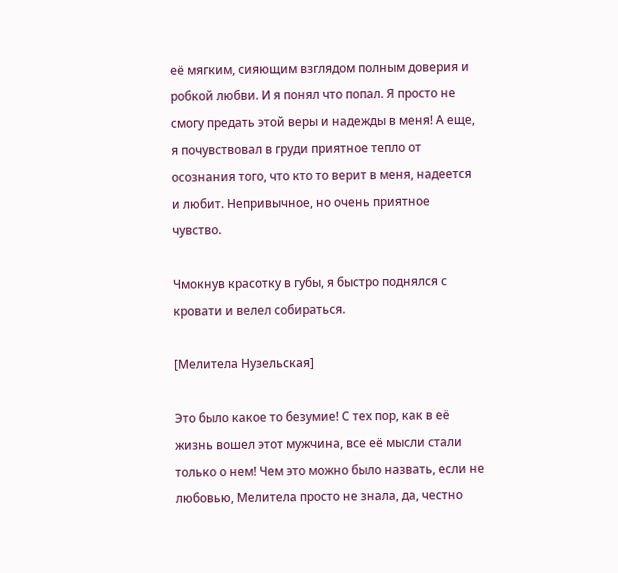её мягким, сияющим взглядом полным доверия и робкой любви. И я понял что попал. Я просто не смогу предать этой веры и надежды в меня! А еще, я почувствовал в груди приятное тепло от осознания того, что кто то верит в меня, надеется и любит. Непривычное, но очень приятное чувство.

Чмокнув красотку в губы, я быстро поднялся с кровати и велел собираться.

[Мелитела Нузельская]

Это было какое то безумие! С тех пор, как в её жизнь вошел этот мужчина, все её мысли стали только о нем! Чем это можно было назвать, если не любовью, Мелитела просто не знала, да, честно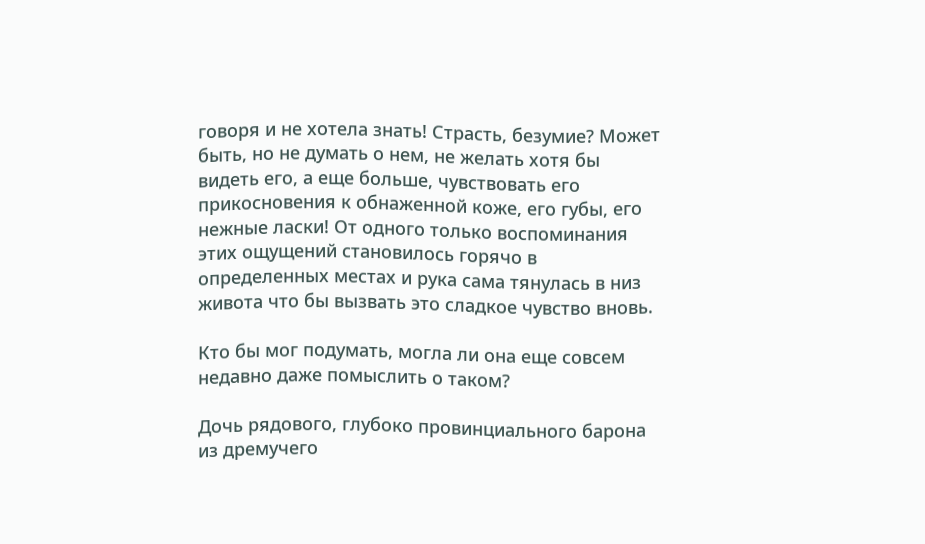говоря и не хотела знать! Страсть, безумие? Может быть, но не думать о нем, не желать хотя бы видеть его, а еще больше, чувствовать его прикосновения к обнаженной коже, его губы, его нежные ласки! От одного только воспоминания этих ощущений становилось горячо в определенных местах и рука сама тянулась в низ живота что бы вызвать это сладкое чувство вновь.

Кто бы мог подумать, могла ли она еще совсем недавно даже помыслить о таком?

Дочь рядового, глубоко провинциального барона из дремучего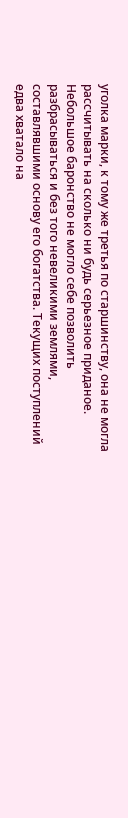уголка марки, к тому же третья по старшинству, она не могла рассчитывать на сколько ни будь серьезное приданое. Небольшое баронство не могло себе позволить разбрасываться и без того невеликими землями, составлявшими основу его богатства. Текущих поступлений едва хватало на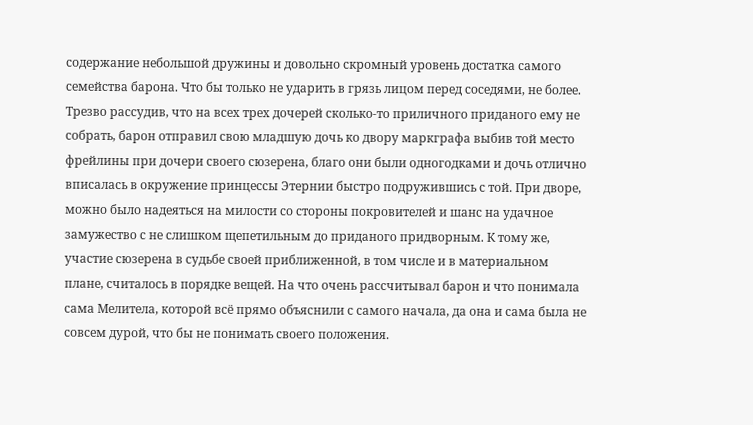содержание небольшой дружины и довольно скромный уровень достатка самого семейства барона. Что бы только не ударить в грязь лицом перед соседями, не более. Трезво рассудив, что на всех трех дочерей сколько-то приличного приданого ему не собрать, барон отправил свою младшую дочь ко двору маркграфа выбив той место фрейлины при дочери своего сюзерена, благо они были одногодками и дочь отлично вписалась в окружение принцессы Этернии быстро подружившись с той. При дворе, можно было надеяться на милости со стороны покровителей и шанс на удачное замужество с не слишком щепетильным до приданого придворным. К тому же, участие сюзерена в судьбе своей приближенной, в том числе и в материальном плане, считалось в порядке вещей. На что очень рассчитывал барон и что понимала сама Мелитела, которой всё прямо объяснили с самого начала, да она и сама была не совсем дурой, что бы не понимать своего положения.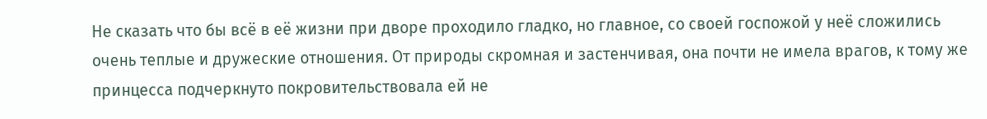Не сказать что бы всё в её жизни при дворе проходило гладко, но главное, со своей госпожой у неё сложились очень теплые и дружеские отношения. От природы скромная и застенчивая, она почти не имела врагов, к тому же принцесса подчеркнуто покровительствовала ей не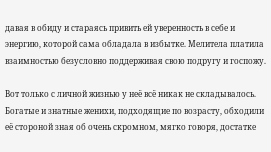давая в обиду и стараясь привить ей уверенность в себе и энергию, которой сама обладала в избытке. Мелитела платила взаимностью безусловно поддерживая свою подругу и госпожу.

Вот только с личной жизнью у неё всё никак не складывалось. Богатые и знатные женихи, подходящие по возрасту, обходили её стороной зная об очень скромном, мягко говоря, достатке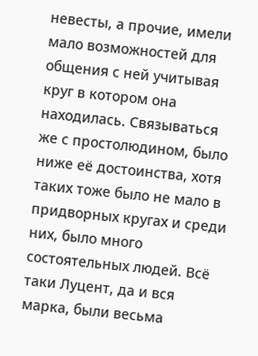невесты, а прочие, имели мало возможностей для общения с ней учитывая круг в котором она находилась. Связываться же с простолюдином, было ниже её достоинства, хотя таких тоже было не мало в придворных кругах и среди них, было много состоятельных людей. Всё таки Луцент, да и вся марка, были весьма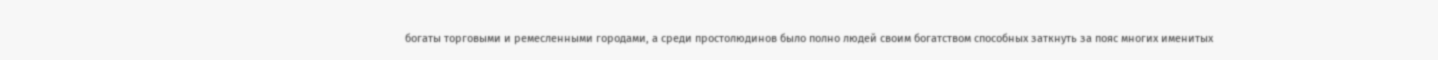богаты торговыми и ремесленными городами, а среди простолюдинов было полно людей своим богатством способных заткнуть за пояс многих именитых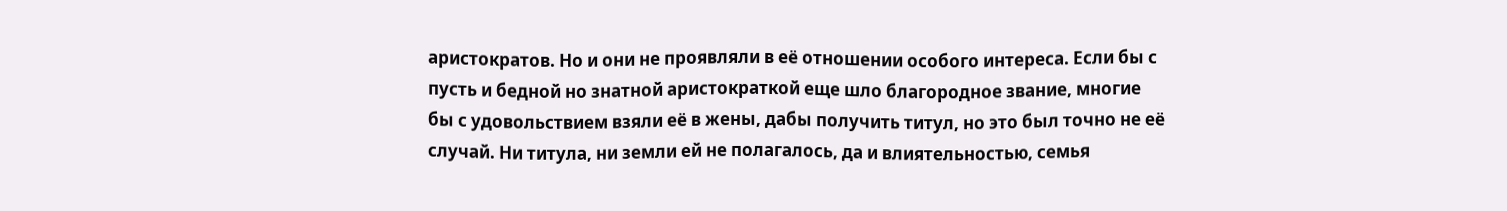аристократов. Но и они не проявляли в её отношении особого интереса. Если бы с пусть и бедной но знатной аристократкой еще шло благородное звание, многие бы с удовольствием взяли её в жены, дабы получить титул, но это был точно не её случай. Ни титула, ни земли ей не полагалось, да и влиятельностью, семья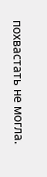похвастать не могла.